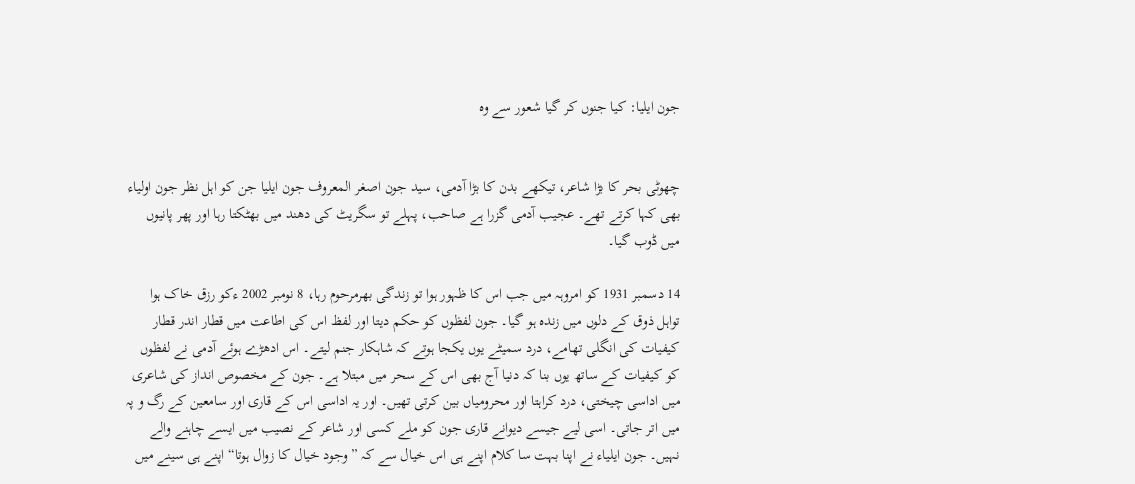جون ایلیا: کیا جنوں کر گیا شعور سے وہ


چھوٹی بحر کا بڑا شاعر، تیکھے بدن کا بڑا آدمی، سید جون اصغر المعروف جون ایلیا جن کو اہل نظر جون اولیاء بھی کہا کرتے تھے۔ عجیب آدمی گزرا ہے صاحب، پہلے تو سگریٹ کی دھند میں بھٹکتا رہا اور پھر پانیوں میں ڈوب گیا۔

14 دسمبر 1931 کو امروہہ میں جب اس کا ظہور ہوا تو زندگی بھرمرحوم رہا، 8 نومبر 2002 ءکو رزق خاک ہوا تواہل ذوق کے دلوں میں زندہ ہو گیا۔ جون لفظوں کو حکم دیتا اور لفظ اس کی اطاعت میں قطار اندر قطار کیفیات کی انگلی تھامے، درد سمیٹے یوں یکجا ہوتے کہ شاہکار جنم لیتے۔ اس ادھڑے ہوئے آدمی نے لفظوں کو کیفیات کے ساتھ یوں بنا کہ دنیا آج بھی اس کے سحر میں مبتلا ہے۔ جون کے مخصوص انداز کی شاعری میں اداسی چیختی، درد کراہتا اور محرومیاں بین کرتی تھیں۔ اور یہ اداسی اس کے قاری اور سامعین کے رگ و پہ میں اتر جاتی۔ اسی لیے جیسے دیوانے قاری جون کو ملے کسی اور شاعر کے نصیب میں ایسے چاہنے والے نہیں۔ جون ایلیاء نے اپنا بہت سا کلام اپنے ہی اس خیال سے کہ ”وجود خیال کا زوال ہوتا“ اپنے ہی سینے میں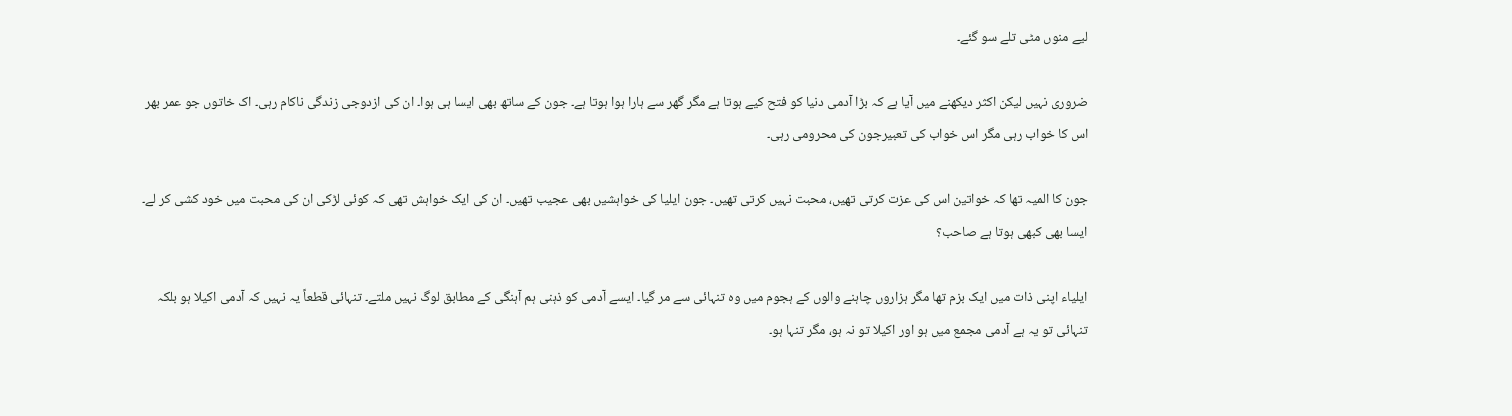لیے منوں مٹی تلے سو گئے۔

ضروری نہیں لیکن اکثر دیکھنے میں آیا ہے کہ بڑا آدمی دنیا کو فتح کیے ہوتا ہے مگر گھر سے ہارا ہوا ہوتا ہے۔ جون کے ساتھ بھی ایسا ہی ہوا۔ ان کی ازدوجی زندگی ناکام رہی۔ اک خاتوں جو عمر بھر اس کا خواب رہی مگر اس خواب کی تعبیرجون کی محرومی رہی۔

جون کا المیہ تھا کہ خواتین اس کی عزت کرتی تھیں، محبت نہیں کرتی تھیں۔ جون ایلیا کی خواہشیں بھی عجیب تھیں۔ ان کی ایک خواہش تھی کہ کوئی لڑکی ان کی محبت میں خود کشی کر لے۔ ایسا بھی کبھی ہوتا ہے صاحب؟

ایلیاء اپنی ذات میں ایک بزم تھا مگر ہزاروں چاہنے والوں کے ہجوم میں وہ تنہائی سے مر گیا۔ ایسے آدمی کو ذہنی ہم آہنگی کے مطابق لوگ نہیں ملتے۔ تنہائی قطعاً یہ نہیں کہ آدمی اکیلا ہو بلکہ تنہائی تو یہ ہے آدمی مجمع میں ہو اور اکیلا تو نہ ہو، مگر تنہا ہو۔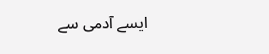ایسے آدمی سے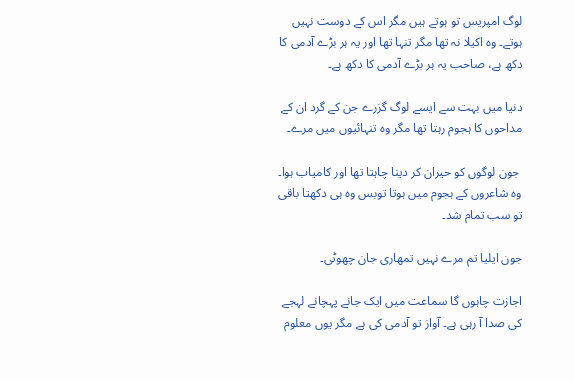لوگ امپریس تو ہوتے ہیں مگر اس کے دوست نہیں ہوتے۔ وہ اکیلا نہ تھا مگر تنہا تھا اور یہ ہر بڑے آدمی کا دکھ ہے، صاحب یہ ہر بڑے آدمی کا دکھ ہے۔

دنیا میں بہت سے ایسے لوگ گزرے جن کے گرد ان کے مداحوں کا ہجوم رہتا تھا مگر وہ تنہائیوں میں مرے۔

 جون لوگوں کو حیران کر دینا چاہتا تھا اور کامیاب ہوا۔ وہ شاعروں کے ہجوم میں ہوتا توبس وہ ہی دکھتا باقی تو سب تمام شد۔

جون ایلیا تم مرے نہیں تمھاری جان چھوٹی۔

اجازت چاہوں گا سماعت میں ایک جانے پہچانے لہجے کی صدا آ رہی ہے۔ آواز تو آدمی کی ہے مگر یوں معلوم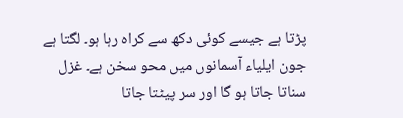پڑتا ہے جیسے کوئی دکھ سے کراہ رہا ہو۔ لگتا ہے جون ایلیاء آسمانوں میں محو سخن ہے۔ غزل سناتا جاتا ہو گا اور سر پیٹتا جاتا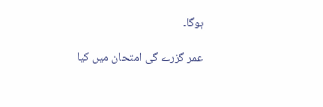ہوگا۔

عمر گزرے گی امتحان میں کیا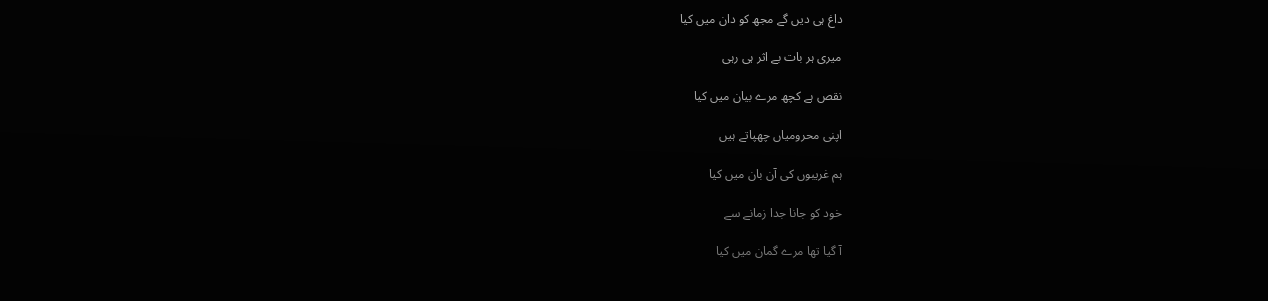داغ ہی دیں گے مجھ کو دان میں کیا

میری ہر بات بے اثر ہی رہی

نقص ہے کچھ مرے بیان میں کیا

اپنی محرومیاں چھپاتے ہیں

ہم غریبوں کی آن بان میں کیا

خود کو جانا جدا زمانے سے

آ گیا تھا مرے گمان میں کیا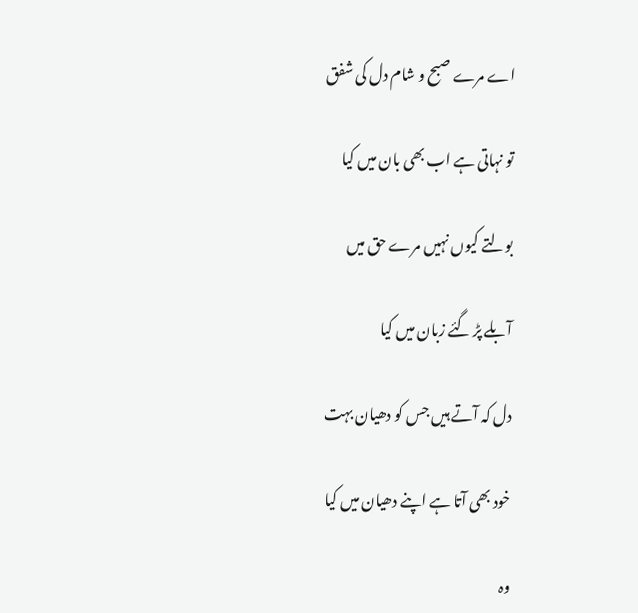اے مرے صبح و شام دل کی شفق

تو نہاتی ہے اب بھی بان میں کیا

بولتے کیوں نہیں مرے حق میں

آبلے پڑ گئے زبان میں کیا

دل کہ آتے ہیں جس کو دھیان بہت

خود بھی آتا ہے اپنے دھیان میں کیا

وہ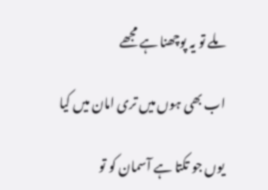ملے تو یہ پوچھنا ہے مجھے

اب بھی ہوں میں تری امان میں کیا

یوں جو تکتا ہے آسمان کو تو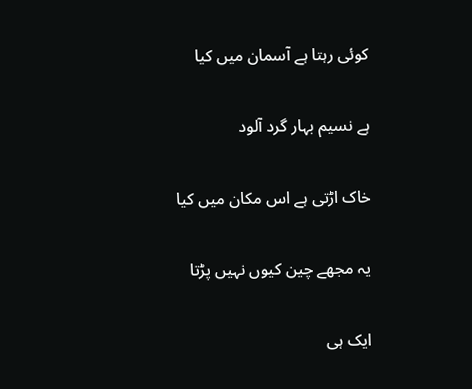کوئی رہتا ہے آسمان میں کیا

ہے نسیم بہار گرد آلود

خاک اڑتی ہے اس مکان میں کیا

یہ مجھے چین کیوں نہیں پڑتا

ایک ہی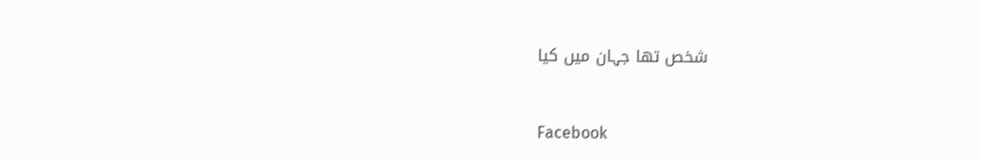شخص تھا جہان میں کیا


Facebook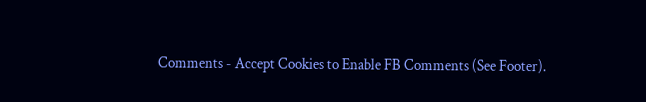Comments - Accept Cookies to Enable FB Comments (See Footer).